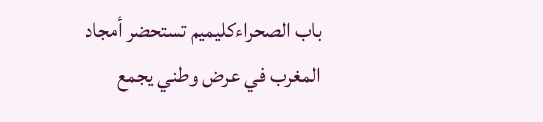باب الصحراءكليميم تستحضر أمجاد المغرب في عرض وطني يجمع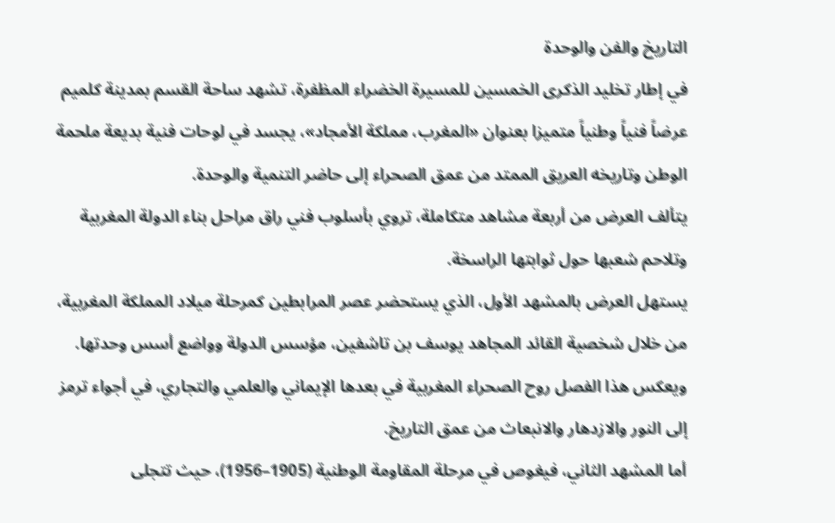التاريخ والفن والوحدة
في إطار تخليد الذكرى الخمسين للمسيرة الخضراء المظفرة، تشهد ساحة القسم بمدينة كلميم عرضاً فنياً وطنياً متميزا بعنوان «المغرب، مملكة الأمجاد»، يجسد في لوحات فنية بديعة ملحمة الوطن وتاريخه العريق الممتد من عمق الصحراء إلى حاضر التنمية والوحدة.
يتألف العرض من أربعة مشاهد متكاملة، تروي بأسلوب فني راق مراحل بناء الدولة المغربية وتلاحم شعبها حول ثوابتها الراسخة.
يستهل العرض بالمشهد الأول، الذي يستحضر عصر المرابطين كمرحلة ميلاد المملكة المغربية، من خلال شخصية القائد المجاهد يوسف بن تاشفين، مؤسس الدولة وواضع أسس وحدتها. ويعكس هذا الفصل روح الصحراء المغربية في بعدها الإيماني والعلمي والتجاري، في أجواء ترمز إلى النور والازدهار والانبعاث من عمق التاريخ.
أما المشهد الثاني، فيغوص في مرحلة المقاومة الوطنية (1905–1956)، حيث تتجلى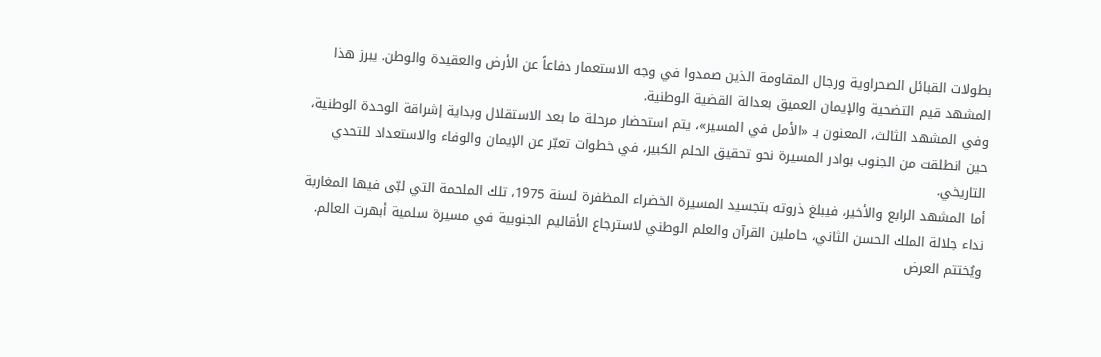بطولات القبائل الصحراوية ورجال المقاومة الذين صمدوا في وجه الاستعمار دفاعاً عن الأرض والعقيدة والوطن. يبرز هذا المشهد قيم التضحية والإيمان العميق بعدالة القضية الوطنية.
وفي المشهد الثالث، المعنون بـ «الأمل في المسير»، يتم استحضار مرحلة ما بعد الاستقلال وبداية إشراقة الوحدة الوطنية، حين انطلقت من الجنوب بوادر المسيرة نحو تحقيق الحلم الكبير، في خطوات تعبّر عن الإيمان والوفاء والاستعداد للتحدي التاريخي.
أما المشهد الرابع والأخير، فيبلغ ذروته بتجسيد المسيرة الخضراء المظفرة لسنة 1975، تلك الملحمة التي لبّى فيها المغاربة نداء جلالة الملك الحسن الثاني، حاملين القرآن والعلم الوطني لاسترجاع الأقاليم الجنوبية في مسيرة سلمية أبهرت العالم.
ويُختتم العرض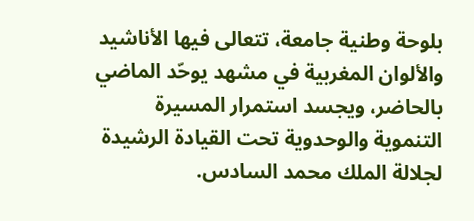بلوحة وطنية جامعة، تتعالى فيها الأناشيد والألوان المغربية في مشهد يوحّد الماضي بالحاضر، ويجسد استمرار المسيرة التنموية والوحدوية تحت القيادة الرشيدة لجلالة الملك محمد السادس.